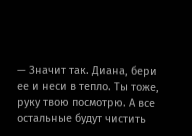— Значит так. Диана, бери ее и неси в тепло. Ты тоже, руку твою посмотрю. А все остальные будут чистить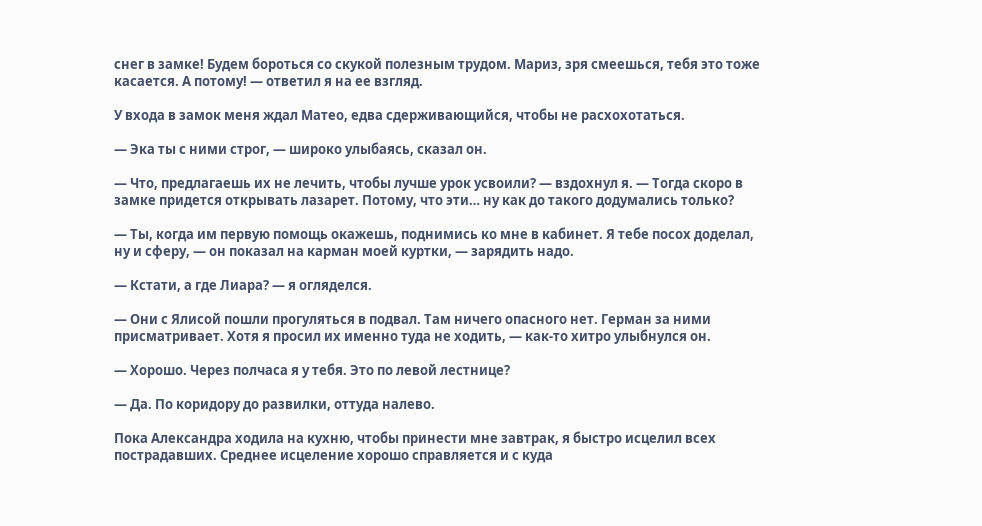снег в замке! Будем бороться со скукой полезным трудом. Мариз, зря смеешься, тебя это тоже касается. А потому! — ответил я на ее взгляд.

У входа в замок меня ждал Матео, едва сдерживающийся, чтобы не расхохотаться.

— Эка ты с ними строг, — широко улыбаясь, сказал он.

— Что, предлагаешь их не лечить, чтобы лучше урок усвоили? — вздохнул я. — Тогда скоро в замке придется открывать лазарет. Потому, что эти… ну как до такого додумались только?

— Ты, когда им первую помощь окажешь, поднимись ко мне в кабинет. Я тебе посох доделал, ну и сферу, — он показал на карман моей куртки, — зарядить надо.

— Кстати, а где Лиара? — я огляделся.

— Они с Ялисой пошли прогуляться в подвал. Там ничего опасного нет. Герман за ними присматривает. Хотя я просил их именно туда не ходить, — как-то хитро улыбнулся он.

— Хорошо. Через полчаса я у тебя. Это по левой лестнице?

— Да. По коридору до развилки, оттуда налево.

Пока Александра ходила на кухню, чтобы принести мне завтрак, я быстро исцелил всех пострадавших. Среднее исцеление хорошо справляется и с куда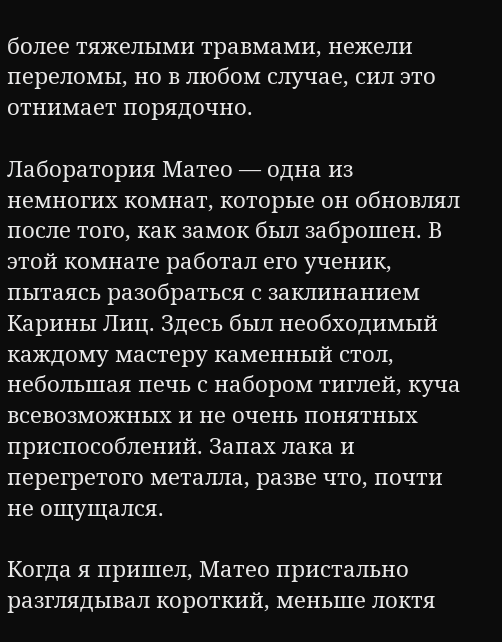более тяжелыми травмами, нежели переломы, но в любом случае, сил это отнимает порядочно.

Лаборатория Матео — одна из немногих комнат, которые он обновлял после того, как замок был заброшен. В этой комнате работал его ученик, пытаясь разобраться с заклинанием Карины Лиц. Здесь был необходимый каждому мастеру каменный стол, небольшая печь с набором тиглей, куча всевозможных и не очень понятных приспособлений. Запах лака и перегретого металла, разве что, почти не ощущался.

Когда я пришел, Матео пристально разглядывал короткий, меньше локтя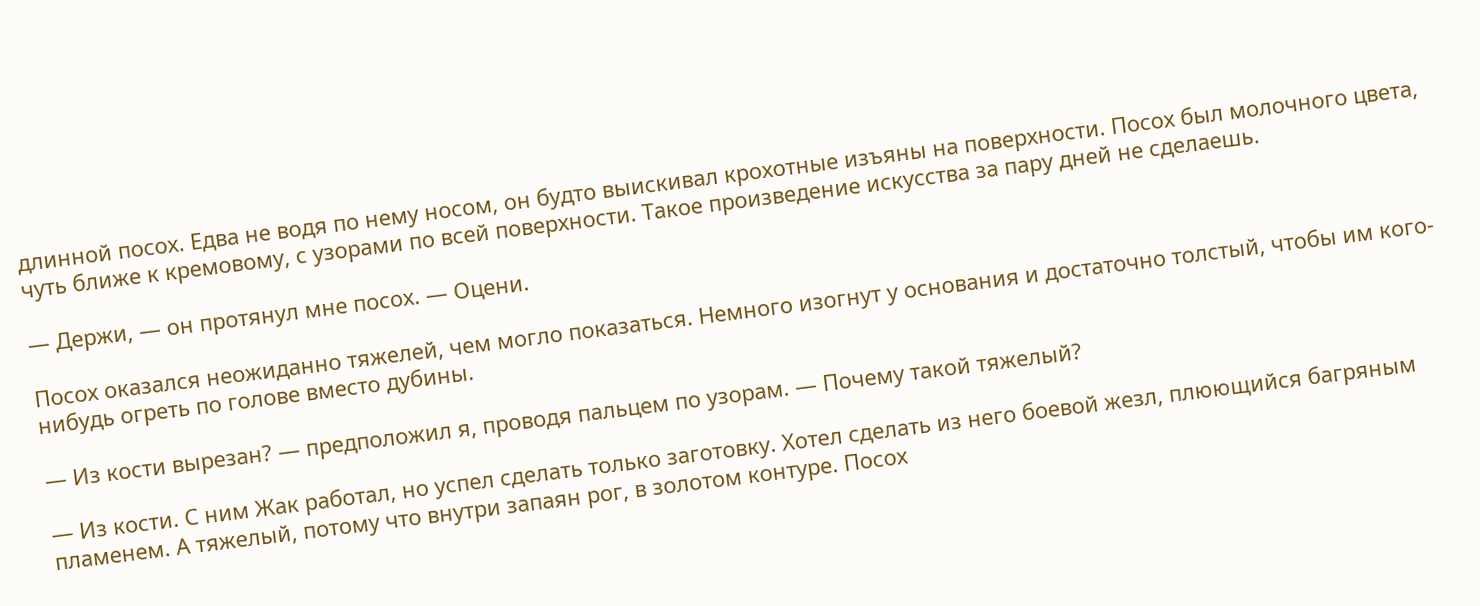длинной посох. Едва не водя по нему носом, он будто выискивал крохотные изъяны на поверхности. Посох был молочного цвета, чуть ближе к кремовому, с узорами по всей поверхности. Такое произведение искусства за пару дней не сделаешь.

— Держи, — он протянул мне посох. — Оцени.

Посох оказался неожиданно тяжелей, чем могло показаться. Немного изогнут у основания и достаточно толстый, чтобы им кого-нибудь огреть по голове вместо дубины.

— Из кости вырезан? — предположил я, проводя пальцем по узорам. — Почему такой тяжелый?

— Из кости. С ним Жак работал, но успел сделать только заготовку. Хотел сделать из него боевой жезл, плюющийся багряным пламенем. А тяжелый, потому что внутри запаян рог, в золотом контуре. Посох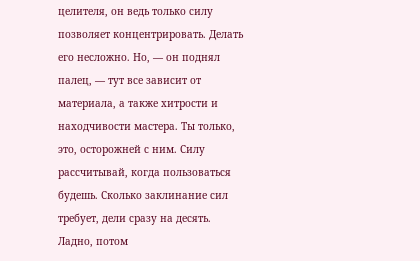целителя, он ведь только силу позволяет концентрировать. Делать его несложно. Но, — он поднял палец, — тут все зависит от материала, а также хитрости и находчивости мастера. Ты только, это, осторожней с ним. Силу рассчитывай, когда пользоваться будешь. Сколько заклинание сил требует, дели сразу на десять. Ладно, потом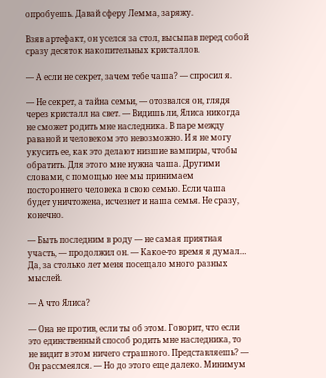опробуешь. Давай сферу Лемма, заряжу.

Взяв артефакт, он уселся за стол, высыпав перед собой сразу десяток накопительных кристаллов.

— А если не секрет, зачем тебе чаша? — спросил я.

— Не секрет, а тайна семьи, — отозвался он, глядя через кристалл на свет. — Видишь ли, Ялиса никогда не сможет родить мне наследника. В паре между раваной и человеком это невозможно. И я не могу укусить ее, как это делают низшие вампиры, чтобы обратить. Для этого мне нужна чаша. Другими словами, с помощью нее мы принимаем постороннего человека в свою семью. Если чаша будет уничтожена, исчезнет и наша семья. Не сразу, конечно.

— Быть последним в роду — не самая приятная участь, — продолжил он. — Какое-то время я думал… Да, за столько лет меня посещало много разных мыслей.

— А что Ялиса?

— Она не против, если ты об этом. Говорит, что если это единственный способ родить мне наследника, то не видит в этом ничего страшного. Представляешь? — Он рассмеялся. — Но до этого еще далеко. Минимум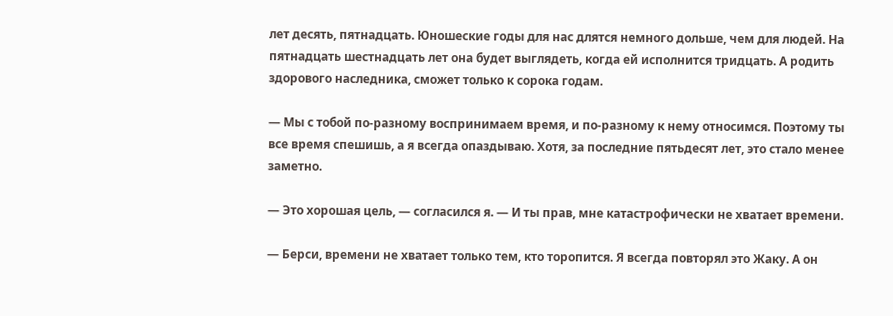лет десять, пятнадцать. Юношеские годы для нас длятся немного дольше, чем для людей. На пятнадцать шестнадцать лет она будет выглядеть, когда ей исполнится тридцать. А родить здорового наследника, сможет только к сорока годам.

— Мы с тобой по-разному воспринимаем время, и по-разному к нему относимся. Поэтому ты все время спешишь, а я всегда опаздываю. Хотя, за последние пятьдесят лет, это стало менее заметно.

— Это хорошая цель, — согласился я. — И ты прав, мне катастрофически не хватает времени.

— Берси, времени не хватает только тем, кто торопится. Я всегда повторял это Жаку. А он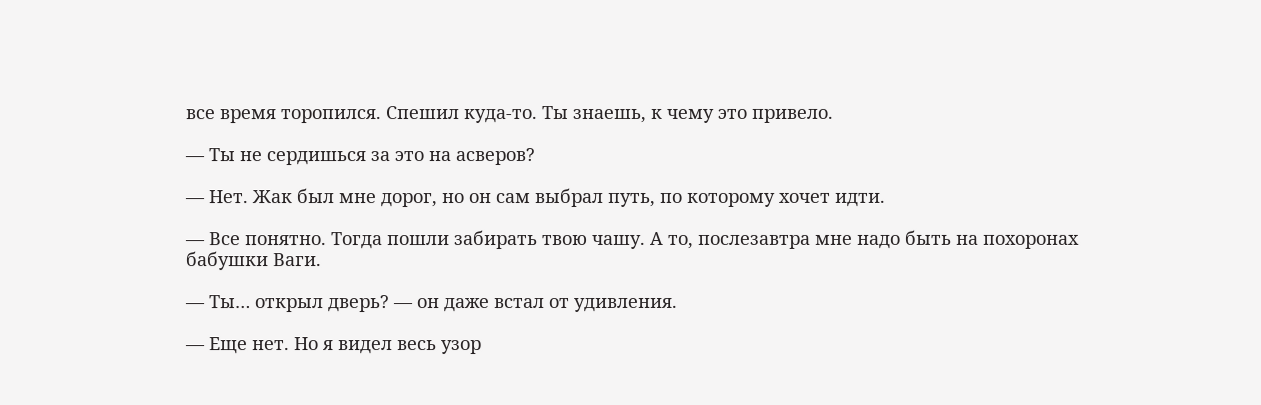все время торопился. Спешил куда-то. Ты знаешь, к чему это привело.

— Ты не сердишься за это на асверов?

— Нет. Жак был мне дорог, но он сам выбрал путь, по которому хочет идти.

— Все понятно. Тогда пошли забирать твою чашу. А то, послезавтра мне надо быть на похоронах бабушки Ваги.

— Ты… открыл дверь? — он даже встал от удивления.

— Еще нет. Но я видел весь узор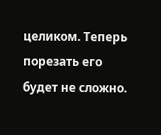целиком. Теперь порезать его будет не сложно.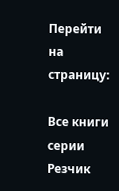Перейти на страницу:

Все книги серии Резчик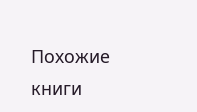Похожие книги